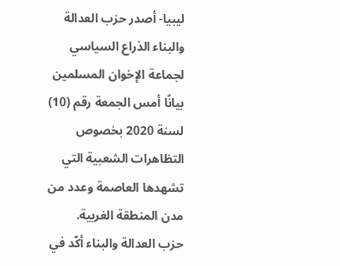ليبيا- أصدر حزب العدالة والبناء الذراع السياسي لجماعة الإخوان المسلمين بيانًا أمس الجمعة رقم (10) لسنة 2020 بخصوص التظاهرات الشعبية التي تشهدها العاصمة وعدد من مدن المنطقة الغربية.
حزب العدالة والبناء أكّد في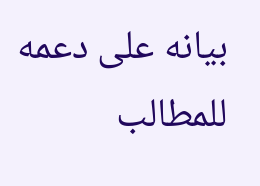بيانه على دعمه للمطالب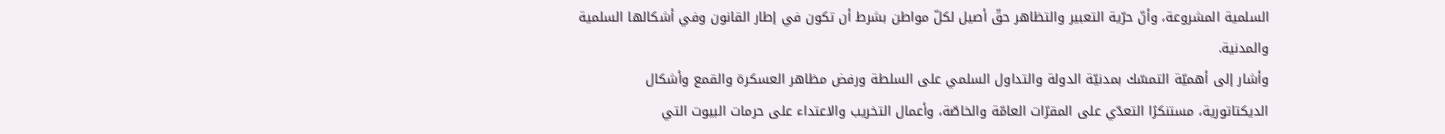السلمية المشروعة، وأنّ حرّية التعبير والتظاهر حقّ أصيل لكلّ مواطن بشرط أن تكون في إطار القانون وفي أشكالها السلمية والمدنية.
وأشار إلى أهميّة التمسّك بمدنيّة الدولة والتداول السلمي على السلطة ورفض مظاهر العسكرة والقمع وأشكال الديكتاتورية، مستنكرًا التعدّي على المقرّات العامّة والخاصّة، وأعمال التخريب والاعتداء على حرمات البيوت التي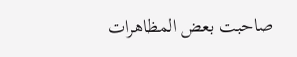صاحبت بعض المظاهرات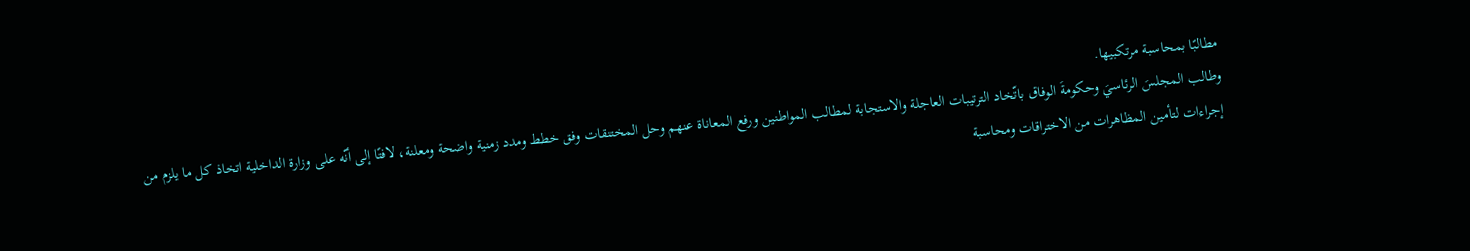مطالبًا بمحاسبة مرتكبيها.
وطالب المجلسَ الرئاسيَ وحكومةَ الوفاق باتّخاد الترتيبات العاجلة والاستجابة لمطالب المواطنين ورفع المعاناة عنهم وحل المختنقات وفق خطط ومدد زمنية واضحة ومعلنة، لافتًا إلى أنّه على وزارة الداخلية اتخاذ كل ما يلزم من إجراءات لتأمين المظاهرات من الاختراقات ومحاسبة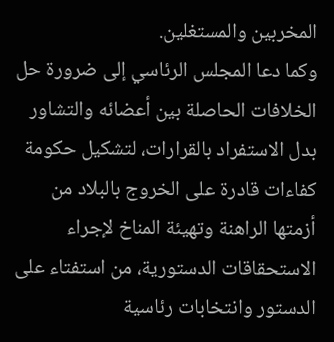المخربين والمستغلين.
وكما دعا المجلس الرئاسي إلى ضرورة حل الخلافات الحاصلة بين أعضائه والتشاور بدل الاستفراد بالقرارات، لتشكيل حكومة كفاءات قادرة على الخروج بالبلاد من أزمتها الراهنة وتهيئة المناخ لإجراء الاستحقاقات الدستورية، من استفتاء على الدستور وانتخابات رئاسية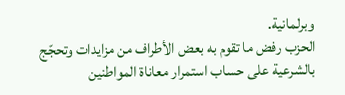وبرلمانية.
الحزب رفض ما تقوم به بعض الأطراف من مزايدات وتحجّج بالشرعية على حساب استمرار معاناة المواطنين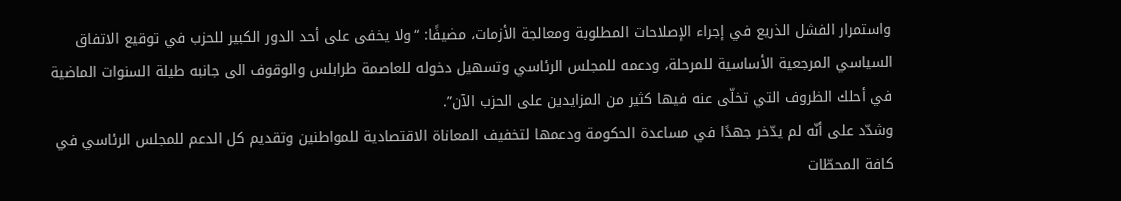واستمرار الفشل الذريع في إجراء الإصلاحات المطلوبة ومعالجة الأزمات، مضيفًا: “ولا يخفى على أحد الدور الكبير للحزب في توقيع الاتفاق السياسي المرجعية الأساسية للمرحلة، ودعمه للمجلس الرئاسي وتسهيل دخوله للعاصمة طرابلس والوقوف الى جانبه طيلة السنوات الماضية في أحلك الظروف التي تخلّى عنه فيها كثير من المزايدين على الحزب الآن”.
وشدّد على أنّه لم يدّخر جهدًا في مساعدة الحكومة ودعمها لتخفيف المعاناة الاقتصادية للمواطنين وتقديم كل الدعم للمجلس الرئاسي في كافة المحطّات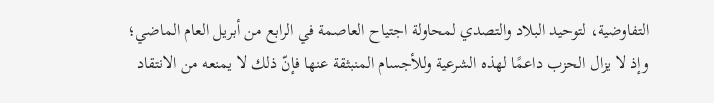التفاوضية، لتوحيد البلاد والتصدي لمحاولة اجتياح العاصمة في الرابع من أبريل العام الماضي؛ وإذ لا يزال الحزب داعمًا لهذه الشرعية وللأجسام المنبثقة عنها فإنّ ذلك لا يمنعه من الانتقاد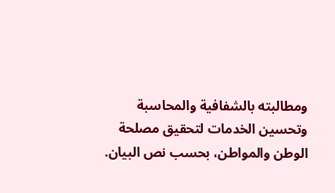ومطالبته بالشفافية والمحاسبة وتحسين الخدمات لتحقيق مصلحة الوطن والمواطن، بحسب نص البيان.